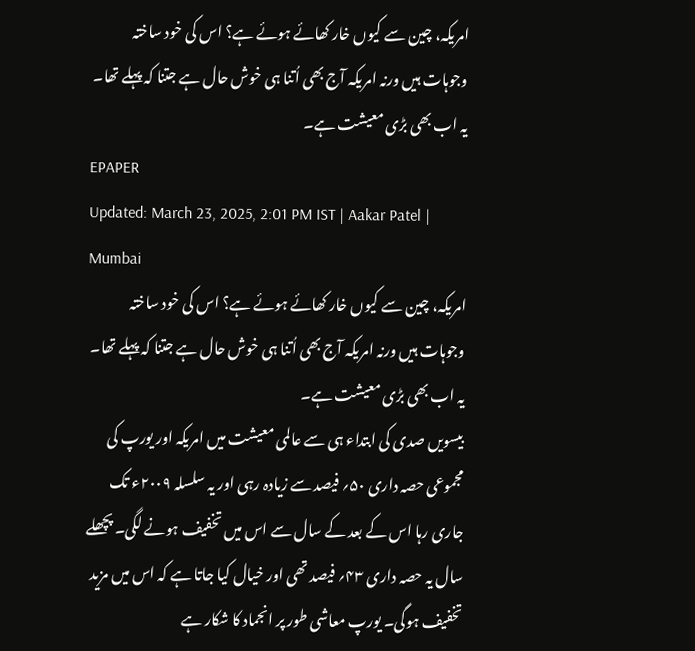امریکہ، چین سے کیوں خار کھائے ہوئے ہے؟ اس کی خود ساختہ وجوہات ہیں ورنہ امریکہ آج بھی اُتنا ہی خوش حال ہے جتنا کہ پہلے تھا۔ یہ اب بھی بڑی معیشت ہے۔
EPAPER
Updated: March 23, 2025, 2:01 PM IST | Aakar Patel | Mumbai
امریکہ، چین سے کیوں خار کھائے ہوئے ہے؟ اس کی خود ساختہ وجوہات ہیں ورنہ امریکہ آج بھی اُتنا ہی خوش حال ہے جتنا کہ پہلے تھا۔ یہ اب بھی بڑی معیشت ہے۔
بیسویں صدی کی ابتداء ہی سے عالمی معیشت میں امریکہ اور یورپ کی مجموعی حصہ داری ۵۰؍ فیصد سے زیادہ رہی اور یہ سلسلہ ۲۰۰۹ء تک جاری رہا اس کے بعد کے سال سے اس میں تخفیف ہونے لگی۔ پچھلے سال یہ حصہ داری ۴۳؍ فیصد تھی اور خیال کیا جاتا ہے کہ اس میں مزید تخفیف ہوگی۔ یورپ معاشی طور پر انجماد کا شکار ہے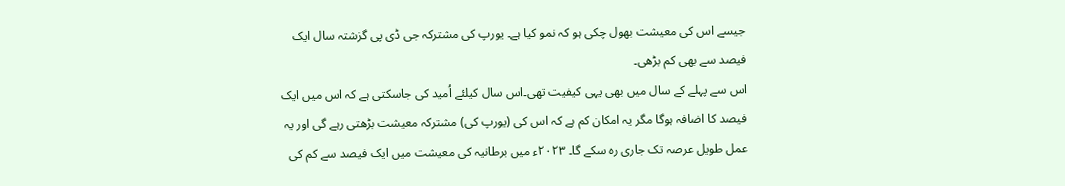جیسے اس کی معیشت بھول چکی ہو کہ نمو کیا ہے۔ یورپ کی مشترکہ جی ڈی پی گزشتہ سال ایک فیصد سے بھی کم بڑھی۔
اس سے پہلے کے سال میں بھی یہی کیفیت تھی۔اس سال کیلئے اُمید کی جاسکتی ہے کہ اس میں ایک فیصد کا اضافہ ہوگا مگر یہ امکان کم ہے کہ اس کی (یورپ کی) مشترکہ معیشت بڑھتی رہے گی اور یہ عمل طویل عرصہ تک جاری رہ سکے گا۔ ۲۰۲۳ء میں برطانیہ کی معیشت میں ایک فیصد سے کم کی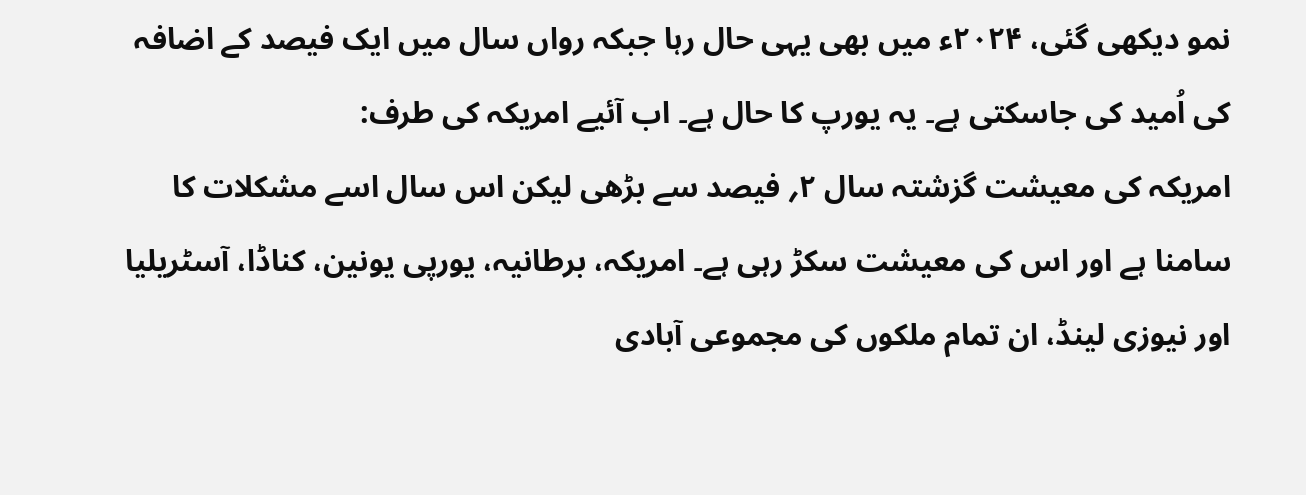نمو دیکھی گئی، ۲۰۲۴ء میں بھی یہی حال رہا جبکہ رواں سال میں ایک فیصد کے اضافہ کی اُمید کی جاسکتی ہے۔ یہ یورپ کا حال ہے۔ اب آئیے امریکہ کی طرف:
امریکہ کی معیشت گزشتہ سال ۲؍ فیصد سے بڑھی لیکن اس سال اسے مشکلات کا سامنا ہے اور اس کی معیشت سکڑ رہی ہے۔ امریکہ، برطانیہ، یورپی یونین، کناڈا، آسٹریلیا اور نیوزی لینڈ، ان تمام ملکوں کی مجموعی آبادی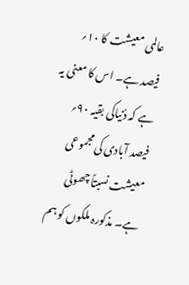عالمی معیشت کا ۱۰؍ فیصد ہے۔ اس کا معنی یہ ہے کہ دُنیاکی بقیہ ۹۰؍ فیصد آبادی کی مجموعی معیشت نسبتاً چھوٹی ہے۔ مذکورہ ملکوں کو ہم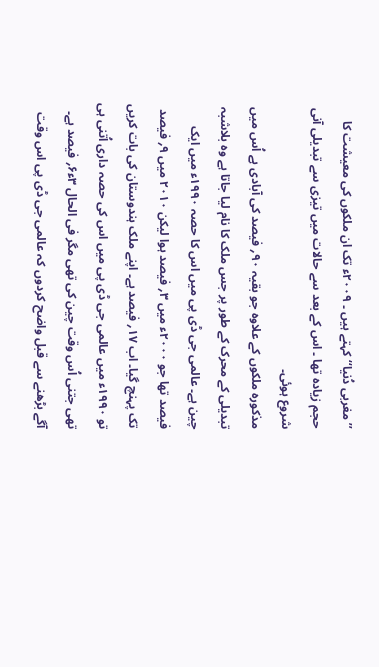’’مغربی دُنیا‘‘ کہتے ہیں ۔ ۲۰۰۹ء تک ان ملکوں کی معیشت کا حجم زیادہ تھا ۔ اس کے بعد سے حالات میں تیزی سے تبدیلی آنی شروع ہوئی۔
مذکورہ ملکوں کے علاوہ جو بقیہ ۹۰؍ فیصد کی آبادی ہے اُس میں تبدیلی کے محرک کے طور پر جس ملک کا نام لیا جاتا ہے وہ بلاشبہ چین ہے۔ عالمی جی ڈی پی میں اس کا حصہ ۱۹۹۰ء میں ایک فیصد تھا جو ۲۰۰۰ء میں ۳؍ فیصد ہوا لیکن ۲۰۱۰ میں ۹؍ فیصد تک پہنچ گیا۔ اب ۱۷؍ فیصد ہے۔ اپنے ملک ہندوستان کی بات کریں تو ۱۹۹۰ء میں عالمی جی ڈی پی میں اس کی حصہ داری اُتنی ہی تھی جتنی اُس وقت چین کی تھی مگر فی الحال ۳ء۶؍ فیصد ہے۔ آگے بڑھنے سے قبل واضح کردوں کہ عالمی جی ڈی پی اس وقت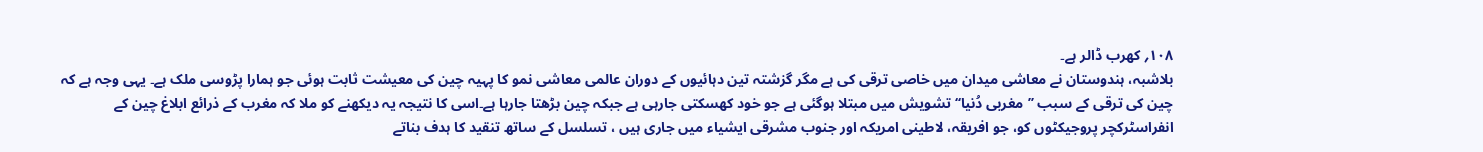۱۰۸؍ کھرب ڈالر ہے۔
بلاشبہ، ہندوستان نے معاشی میدان میں خاصی ترقی کی ہے مگر گزشتہ تین دہائیوں کے دوران عالمی معاشی نمو کا پہیہ چین کی معیشت ثابت ہوئی جو ہمارا پڑوسی ملک ہے۔ یہی وجہ ہے کہ چین کی ترقی کے سبب ’’مغربی دُنیا‘‘ تشویش میں مبتلا ہوگئی ہے جو خود کھسکتی جارہی ہے جبکہ چین بڑھتا جارہا ہے۔اسی کا نتیجہ یہ دیکھنے کو ملا کہ مغرب کے ذرائع ابلاغ چین کے انفراسٹرکچر پروجیکٹوں کو، جو افریقہ، لاطینی امریکہ اور جنوب مشرقی ایشیاء میں جاری ہیں ، تسلسل کے ساتھ تنقید کا ہدف بناتے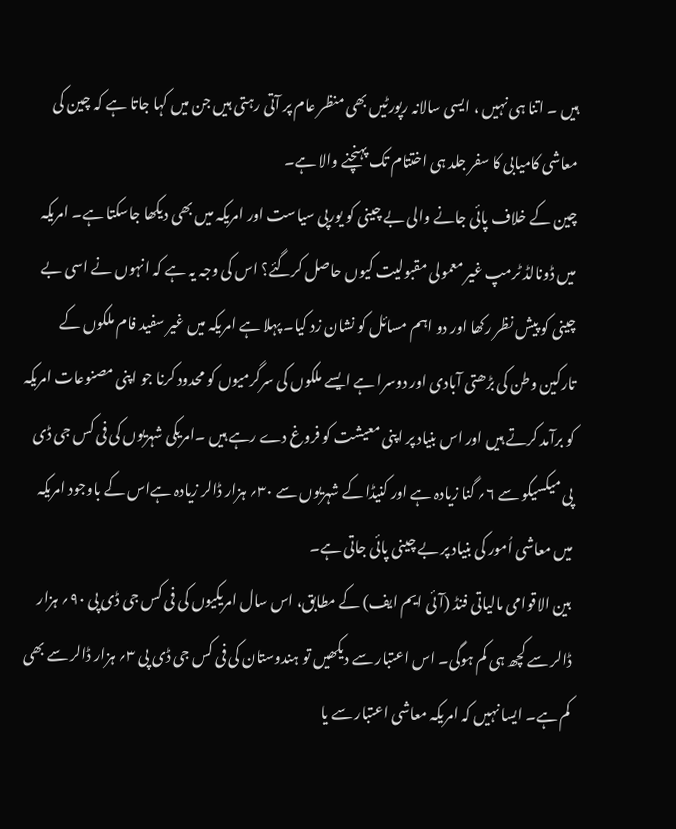ہیں ۔ اتنا ہی نہیں ، ایسی سالانہ رپورٹیں بھی منظر عام پر آتی رہتی ہیں جن میں کہا جاتا ہے کہ چین کی معاشی کامیابی کا سفر جلد ہی اختتام تک پہنچنے والا ہے۔
چین کے خلاف پائی جانے والی بے چینی کو یورپی سیاست اور امریکہ میں بھی دیکھا جاسکتا ہے۔ امریکہ میں ڈونالڈ ٹرمپ غیر معمولی مقبولیت کیوں حاصل کرگئے؟ اس کی وجہ یہ ہے کہ انہوں نے اسی بے چینی کو پیش نظر رکھا اور دو اہم مسائل کو نشان زد کیا۔ پہلا ہے امریکہ میں غیر سفید فام ملکوں کے تارکین وطن کی بڑھتی آبادی اور دوسرا ہے ایسے ملکوں کی سرگرمیوں کو محدود کرنا جو اپنی مصنوعات امریکہ کو برآمد کرتے ہیں اور اس بنیاد پر اپنی معیشت کو فروغ دے رہے ہیں ۔امریکی شہریوں کی فی کس جی ڈی پی میکسیکو سے ۶؍ گنا زیادہ ہے اور کنیڈا کے شہریوں سے ۳۰؍ ہزار ڈالر زیادہ ہےاس کے باوجود امریکہ میں معاشی اُمور کی بنیاد پر بے چینی پائی جاتی ہے۔
بین الاقوامی مالیاتی فنڈ (آئی ایم ایف) کے مطابق، اس سال امریکیوں کی فی کس جی ڈی پی ۹۰؍ ہزار ڈالر سے کچھ ہی کم ہوگی۔ اس اعتبار سے دیکھیں تو ہندوستان کی فی کس جی ڈی پی ۳؍ ہزار ڈالر سے بھی کم ہے۔ ایسا نہیں کہ امریکہ معاشی اعتبار سے یا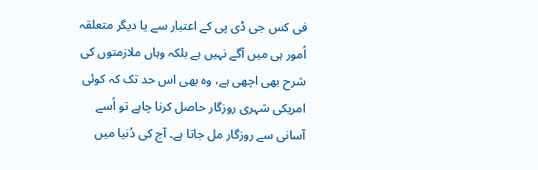فی کس جی ڈی پی کے اعتبار سے یا دیگر متعلقہ اُمور ہی میں آگے نہیں ہے بلکہ وہاں ملازمتوں کی شرح بھی اچھی ہے، وہ بھی اس حد تک کہ کوئی امریکی شہری روزگار حاصل کرنا چاہے تو اُسے آسانی سے روزگار مل جاتا ہے۔ آج کی دُنیا میں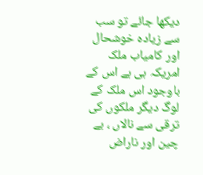دیکھا جائے تو سب سے زیادہ خوشحال اور کامیاب ملک امریکہ ہی ہے اس کے باوجود اس ملک کے لوگ دیگر ملکوں کی ترقی سے نالاں ، بے چین اور ناراض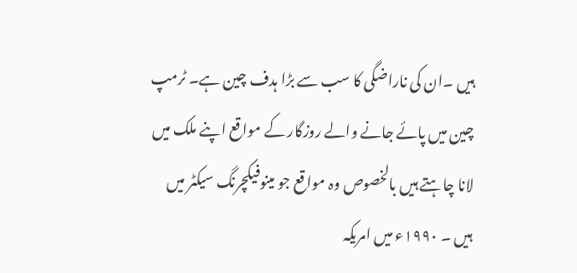ہیں ۔ان کی ناراضگی کا سب سے بڑا ہدف چین ہے۔ ٹرمپ چین میں پائے جانے والے روزگار کے مواقع اپنے ملک میں لانا چاہتے ہیں بالخصوص وہ مواقع جو مینوفیکچرنگ سیکٹر میں ہیں ۔ ۱۹۹۰ء میں امریکہ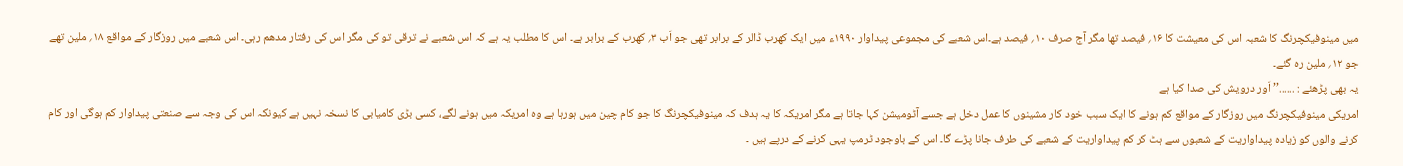میں مینوفیکچرنگ کا شعبہ اس کی معیشت کا ۱۶؍ فیصد تھا مگر آج صرف ۱۰؍ فیصد ہے۔اس شعبے کی مجموعی پیداوار ۱۹۹۰ء میں ایک کھرب ڈالر کے برابر تھی جو اَب ۳؍ کھرب کے برابر ہے۔ اس کا مطلب یہ ہے کہ اس شعبے نے ترقی تو کی مگر اس کی رفتار مدھم رہی۔ اس شعبے میں روزگار کے مواقع ۱۸؍ ملین تھے جو ۱۲؍ ملین رہ گئے۔
یہ بھی پڑھئے : ......’’اَور درویش کی صدا کیا ہے
امریکی مینوفیکچرنگ میں روزگار کے مواقع کم ہونے کا ایک سبب خود کار مشینوں کا عمل دخل ہے جسے آٹومیشن کہا جاتا ہے مگر امریکہ کا یہ ہدف کہ مینوفیکچرنگ کا جو کام چین میں ہورہا ہے وہ امریکہ میں ہونے لگے، کسی بڑی کامیابی کا نسخہ نہیں ہے کیونکہ اس کی وجہ سے صنعتی پیداوار کم ہوگی اور کام کرنے والوں کو زیادہ پیداواریت کے شعبوں سے ہٹ کر کم پیداواریت کے شعبے کی طرف جانا پڑے گا۔ اس کے باوجود ٹرمپ یہی کرنے کے درپے ہیں ۔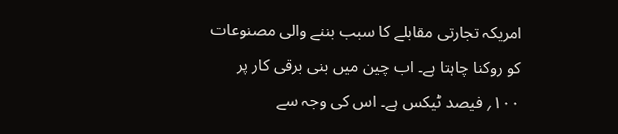امریکہ تجارتی مقابلے کا سبب بننے والی مصنوعات کو روکنا چاہتا ہے۔ اب چین میں بنی برقی کار پر ۱۰۰؍ فیصد ٹیکس ہے۔ اس کی وجہ سے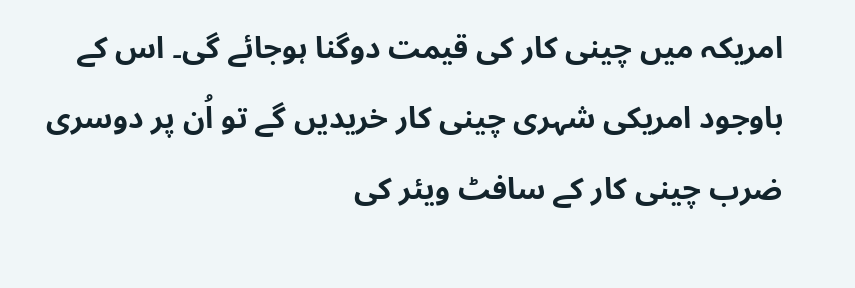امریکہ میں چینی کار کی قیمت دوگنا ہوجائے گی۔ اس کے باوجود امریکی شہری چینی کار خریدیں گے تو اُن پر دوسری ضرب چینی کار کے سافٹ ویئر کی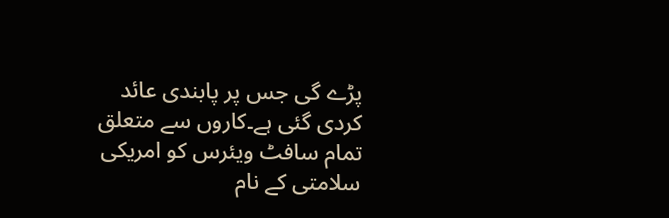پڑے گی جس پر پابندی عائد کردی گئی ہے۔کاروں سے متعلق تمام سافٹ ویئرس کو امریکی سلامتی کے نام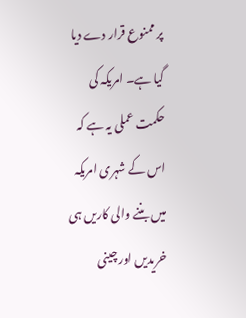پر ممنوع قرار دے دیا گیا ہے۔ امریکہ کی حکمت عملی یہ ہے کہ اس کے شہری امریکہ میں بننے والی کاریں ہی خریدیں اور چینی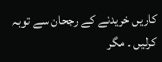کاریں خریدنے کے رجحان سے توبہ کرلیں ۔ مگر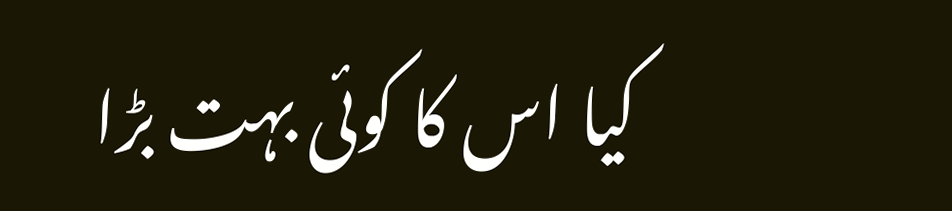کیا اس کا کوئی بہت بڑا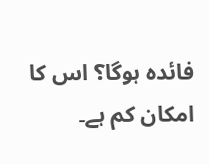فائدہ ہوگا؟ اس کا امکان کم ہے۔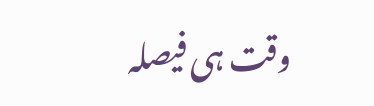وقت ہی فیصلہ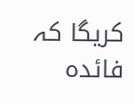کریگا کہ فائدہ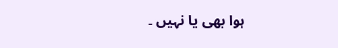ہوا بھی یا نہیں ۔